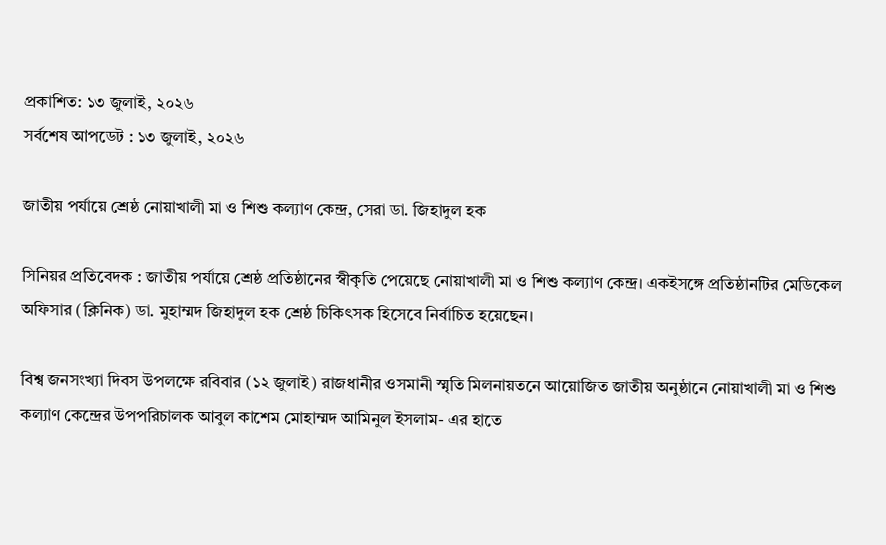প্রকাশিত: ১৩ জুলাই, ২০২৬
সর্বশেষ আপডেট : ১৩ জুলাই, ২০২৬

জাতীয় পর্যায়ে শ্রেষ্ঠ নোয়াখালী মা ও শিশু কল্যাণ কেন্দ্র, সেরা ডা. জিহাদুল হক

সিনিয়র প্রতিবেদক : জাতীয় পর্যায়ে শ্রেষ্ঠ প্রতিষ্ঠানের স্বীকৃতি পেয়েছে নোয়াখালী মা ও শিশু কল্যাণ কেন্দ্র। একইসঙ্গে প্রতিষ্ঠানটির মেডিকেল অফিসার (ক্লিনিক) ডা. মুহাম্মদ জিহাদুল হক শ্রেষ্ঠ চিকিৎসক হিসেবে নির্বাচিত হয়েছেন।

বিশ্ব জনসংখ্যা দিবস উপলক্ষে রবিবার (১২ জুলাই) রাজধানীর ওসমানী স্মৃতি মিলনায়তনে আয়োজিত জাতীয় অনুষ্ঠানে নোয়াখালী মা ও শিশু কল্যাণ কেন্দ্রের উপপরিচালক আবুল কাশেম মোহাম্মদ আমিনুল ইসলাম- এর হাতে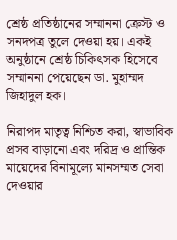শ্রেষ্ঠ প্রতিষ্ঠানের সম্মাননা ক্রেস্ট ও সনদপত্র তুলে দেওয়া হয়। একই অনুষ্ঠানে শ্রেষ্ঠ চিকিৎসক হিসেবে সম্মাননা পেয়েছেন ডা. মুহাম্মদ জিহাদুল হক।

নিরাপদ মাতৃত্ব নিশ্চিত করা, স্বাভাবিক প্রসব বাড়ানো এবং দরিদ্র ও প্রান্তিক মায়েদের বিনামূল্যে মানসম্মত সেবা দেওয়ার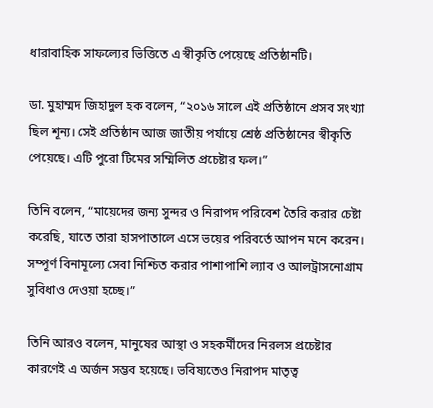ধারাবাহিক সাফল্যের ভিত্তিতে এ স্বীকৃতি পেয়েছে প্রতিষ্ঠানটি।

ডা. মুহাম্মদ জিহাদুল হক বলেন, “২০১৬ সালে এই প্রতিষ্ঠানে প্রসব সংখ্যা ছিল শূন্য। সেই প্রতিষ্ঠান আজ জাতীয় পর্যায়ে শ্রেষ্ঠ প্রতিষ্ঠানের স্বীকৃতি পেয়েছে। এটি পুরো টিমের সম্মিলিত প্রচেষ্টার ফল।”

তিনি বলেন, “মায়েদের জন্য সুন্দর ও নিরাপদ পরিবেশ তৈরি করার চেষ্টা করেছি, যাতে তারা হাসপাতালে এসে ভয়ের পরিবর্তে আপন মনে করেন। সম্পূর্ণ বিনামূল্যে সেবা নিশ্চিত করার পাশাপাশি ল্যাব ও আলট্রাসনোগ্রাম সুবিধাও দেওয়া হচ্ছে।”

তিনি আরও বলেন, মানুষের আস্থা ও সহকর্মীদের নিরলস প্রচেষ্টার কারণেই এ অর্জন সম্ভব হয়েছে। ভবিষ্যতেও নিরাপদ মাতৃত্ব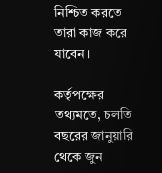নিশ্চিত করতে তারা কাজ করে যাবেন।

কর্তৃপক্ষের তথ্যমতে, চলতি বছরের জানুয়ারি থেকে জুন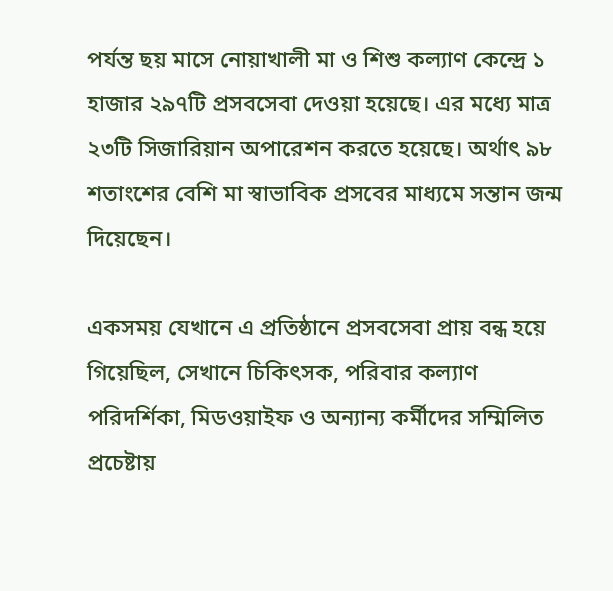পর্যন্ত ছয় মাসে নোয়াখালী মা ও শিশু কল্যাণ কেন্দ্রে ১ হাজার ২৯৭টি প্রসবসেবা দেওয়া হয়েছে। এর মধ্যে মাত্র ২৩টি সিজারিয়ান অপারেশন করতে হয়েছে। অর্থাৎ ৯৮ শতাংশের বেশি মা স্বাভাবিক প্রসবের মাধ্যমে সন্তান জন্ম দিয়েছেন।

একসময় যেখানে এ প্রতিষ্ঠানে প্রসবসেবা প্রায় বন্ধ হয়ে গিয়েছিল, সেখানে চিকিৎসক, পরিবার কল্যাণ পরিদর্শিকা, মিডওয়াইফ ও অন্যান্য কর্মীদের সম্মিলিত প্রচেষ্টায়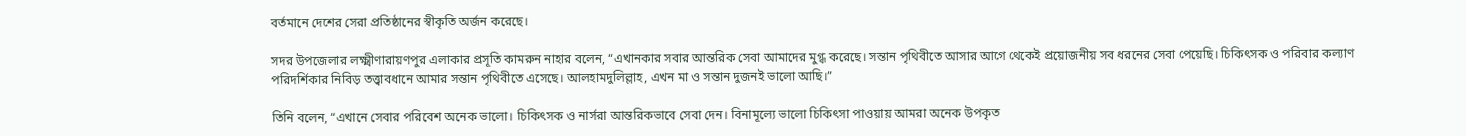বর্তমানে দেশের সেরা প্রতিষ্ঠানের স্বীকৃতি অর্জন করেছে।

সদর উপজেলার লক্ষ্মীণারায়ণপুর এলাকার প্রসূতি কামরুন নাহার বলেন, “এখানকার সবার আন্তরিক সেবা আমাদের মুগ্ধ করেছে। সন্তান পৃথিবীতে আসার আগে থেকেই প্রয়োজনীয় সব ধরনের সেবা পেয়েছি। চিকিৎসক ও পরিবার কল্যাণ পরিদর্শিকার নিবিড় তত্ত্বাবধানে আমার সন্তান পৃথিবীতে এসেছে। আলহামদুলিল্লাহ, এখন মা ও সন্তান দুজনই ভালো আছি।”

তিনি বলেন, “এখানে সেবার পরিবেশ অনেক ভালো। চিকিৎসক ও নার্সরা আন্তরিকভাবে সেবা দেন। বিনামূল্যে ভালো চিকিৎসা পাওয়ায় আমরা অনেক উপকৃত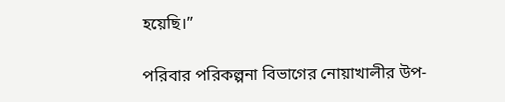হয়েছি।”

পরিবার পরিকল্পনা বিভাগের নোয়াখালীর উপ-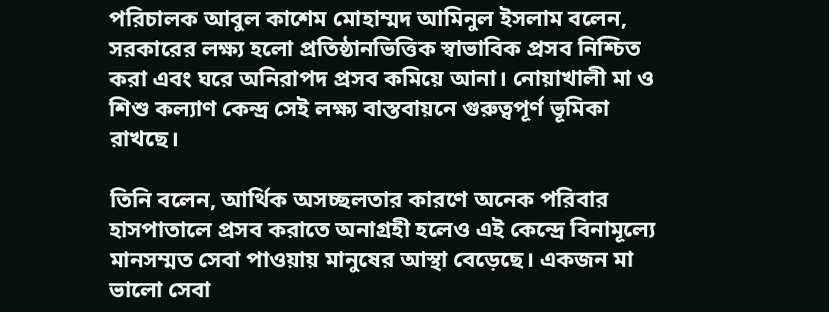পরিচালক আবুল কাশেম মোহাম্মদ আমিনুল ইসলাম বলেন, সরকারের লক্ষ্য হলো প্রতিষ্ঠানভিত্তিক স্বাভাবিক প্রসব নিশ্চিত করা এবং ঘরে অনিরাপদ প্রসব কমিয়ে আনা। নোয়াখালী মা ও শিশু কল্যাণ কেন্দ্র সেই লক্ষ্য বাস্তবায়নে গুরুত্বপূর্ণ ভূমিকা রাখছে।

তিনি বলেন, আর্থিক অসচ্ছলতার কারণে অনেক পরিবার হাসপাতালে প্রসব করাতে অনাগ্রহী হলেও এই কেন্দ্রে বিনামূল্যে মানসম্মত সেবা পাওয়ায় মানুষের আস্থা বেড়েছে। একজন মা ভালো সেবা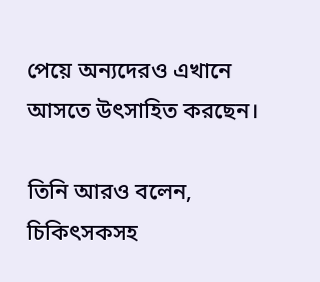পেয়ে অন্যদেরও এখানে আসতে উৎসাহিত করছেন।

তিনি আরও বলেন, চিকিৎসকসহ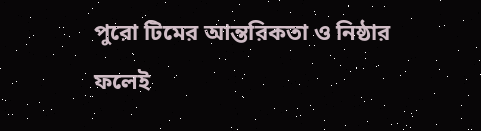পুরো টিমের আন্তরিকতা ও নিষ্ঠার ফলেই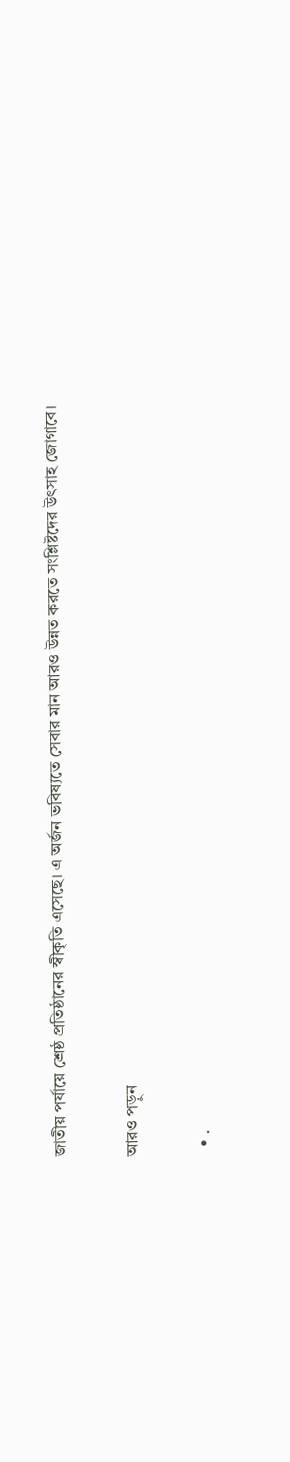জাতীয় পর্যায়ে শ্রেষ্ঠ প্রতিষ্ঠানের স্বীকৃতি এসেছে। এ অর্জন ভবিষ্যতে সেবার মান আরও উন্নত করতে সংশ্লিষ্টদের উৎসাহ জোগাবে।

আরও পড়ুন

  • .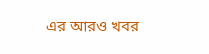এর আরও খবর